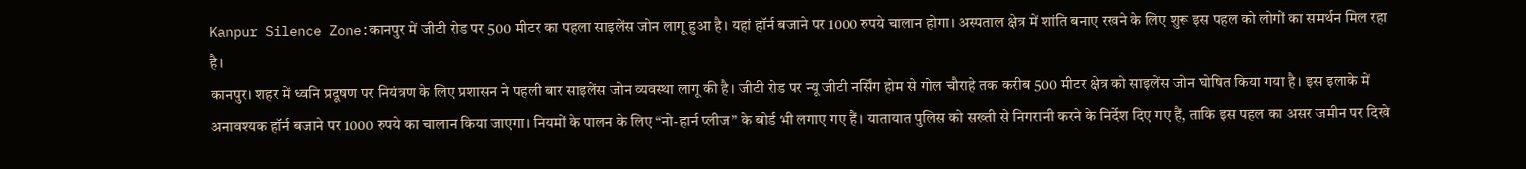Kanpur Silence Zone:कानपुर में जीटी रोड पर 500 मीटर का पहला साइलेंस जोन लागू हुआ है। यहां हॉर्न बजाने पर 1000 रुपये चालान होगा। अस्पताल क्षेत्र में शांति बनाए रखने के लिए शुरू इस पहल को लोगों का समर्थन मिल रहा है।
कानपुर। शहर में ध्वनि प्रदूषण पर नियंत्रण के लिए प्रशासन ने पहली बार साइलेंस जोन व्यवस्था लागू की है। जीटी रोड पर न्यू जीटी नर्सिंग होम से गोल चौराहे तक करीब 500 मीटर क्षेत्र को साइलेंस जोन घोषित किया गया है। इस इलाके में अनावश्यक हॉर्न बजाने पर 1000 रुपये का चालान किया जाएगा। नियमों के पालन के लिए “नो-हार्न प्लीज” के बोर्ड भी लगाए गए हैं। यातायात पुलिस को सख्ती से निगरानी करने के निर्देश दिए गए हैं, ताकि इस पहल का असर जमीन पर दिखे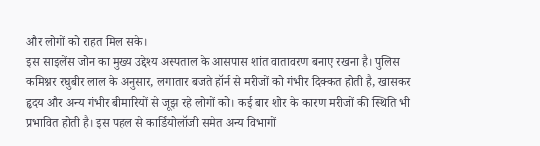और लोगों को राहत मिल सके।
इस साइलेंस जोन का मुख्य उद्देश्य अस्पताल के आसपास शांत वातावरण बनाए रखना है। पुलिस कमिश्नर रघुबीर लाल के अनुसार, लगातार बजते हॉर्न से मरीजों को गंभीर दिक्कत होती है, खासकर हृदय और अन्य गंभीर बीमारियों से जूझ रहे लोगों को। कई बार शोर के कारण मरीजों की स्थिति भी प्रभावित होती है। इस पहल से कार्डियोलॉजी समेत अन्य विभागों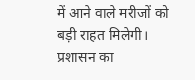में आने वाले मरीजों को बड़ी राहत मिलेगी। प्रशासन का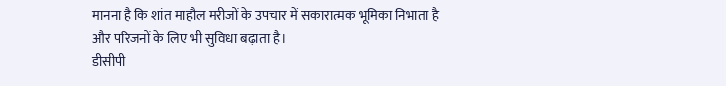मानना है कि शांत माहौल मरीजों के उपचार में सकारात्मक भूमिका निभाता है और परिजनों के लिए भी सुविधा बढ़ाता है।
डीसीपी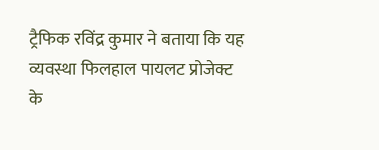ट्रैफिक रविंद्र कुमार ने बताया कि यह व्यवस्था फिलहाल पायलट प्रोजेक्ट के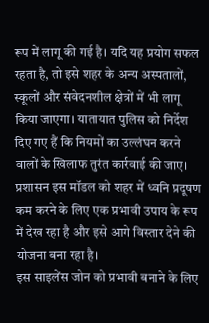रूप में लागू की गई है। यदि यह प्रयोग सफल रहता है, तो इसे शहर के अन्य अस्पतालों, स्कूलों और संवेदनशील क्षेत्रों में भी लागू किया जाएगा। यातायात पुलिस को निर्देश दिए गए हैं कि नियमों का उल्लंघन करने वालों के खिलाफ तुरंत कार्रवाई की जाए। प्रशासन इस मॉडल को शहर में ध्वनि प्रदूषण कम करने के लिए एक प्रभावी उपाय के रूप में देख रहा है और इसे आगे विस्तार देने की योजना बना रहा है।
इस साइलेंस जोन को प्रभावी बनाने के लिए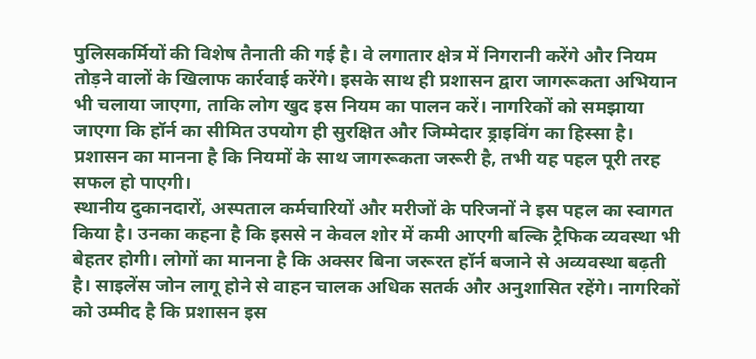पुलिसकर्मियों की विशेष तैनाती की गई है। वे लगातार क्षेत्र में निगरानी करेंगे और नियम तोड़ने वालों के खिलाफ कार्रवाई करेंगे। इसके साथ ही प्रशासन द्वारा जागरूकता अभियान भी चलाया जाएगा, ताकि लोग खुद इस नियम का पालन करें। नागरिकों को समझाया जाएगा कि हॉर्न का सीमित उपयोग ही सुरक्षित और जिम्मेदार ड्राइविंग का हिस्सा है। प्रशासन का मानना है कि नियमों के साथ जागरूकता जरूरी है, तभी यह पहल पूरी तरह सफल हो पाएगी।
स्थानीय दुकानदारों, अस्पताल कर्मचारियों और मरीजों के परिजनों ने इस पहल का स्वागत किया है। उनका कहना है कि इससे न केवल शोर में कमी आएगी बल्कि ट्रैफिक व्यवस्था भी बेहतर होगी। लोगों का मानना है कि अक्सर बिना जरूरत हॉर्न बजाने से अव्यवस्था बढ़ती है। साइलेंस जोन लागू होने से वाहन चालक अधिक सतर्क और अनुशासित रहेंगे। नागरिकों को उम्मीद है कि प्रशासन इस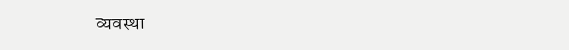व्यवस्था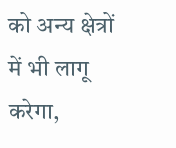को अन्य क्षेत्रों में भी लागू करेगा,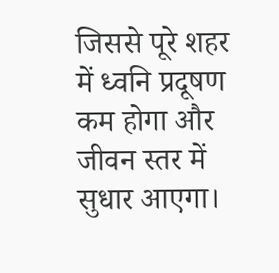जिससे पूरे शहर में ध्वनि प्रदूषण कम होगा और जीवन स्तर में सुधार आएगा।